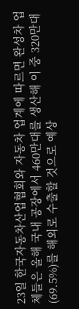23일 한국자동차산업협회와 자동차 업계에 따르면 완성차 업체들은 올해 국내 공장에서 460만대를 생산해 이 중 320만대(69.5%)를 해외로 수출할 것으로 예상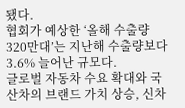됐다.
협회가 예상한 ‘올해 수출량 320만대’는 지난해 수출량보다 3.6% 늘어난 규모다.
글로벌 자동차 수요 확대와 국산차의 브랜드 가치 상승, 신차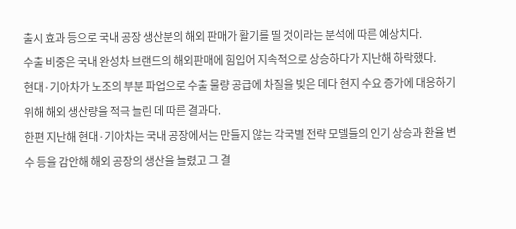출시 효과 등으로 국내 공장 생산분의 해외 판매가 활기를 띨 것이라는 분석에 따른 예상치다.
수출 비중은 국내 완성차 브랜드의 해외판매에 힘입어 지속적으로 상승하다가 지난해 하락했다.
현대·기아차가 노조의 부분 파업으로 수출 물량 공급에 차질을 빚은 데다 현지 수요 증가에 대응하기 위해 해외 생산량을 적극 늘린 데 따른 결과다.
한편 지난해 현대·기아차는 국내 공장에서는 만들지 않는 각국별 전략 모델들의 인기 상승과 환율 변수 등을 감안해 해외 공장의 생산을 늘렸고 그 결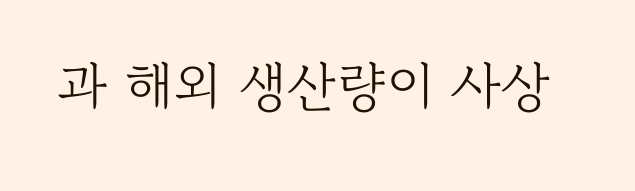과 해외 생산량이 사상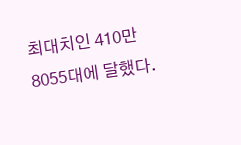최대치인 410만8055대에 달했다.